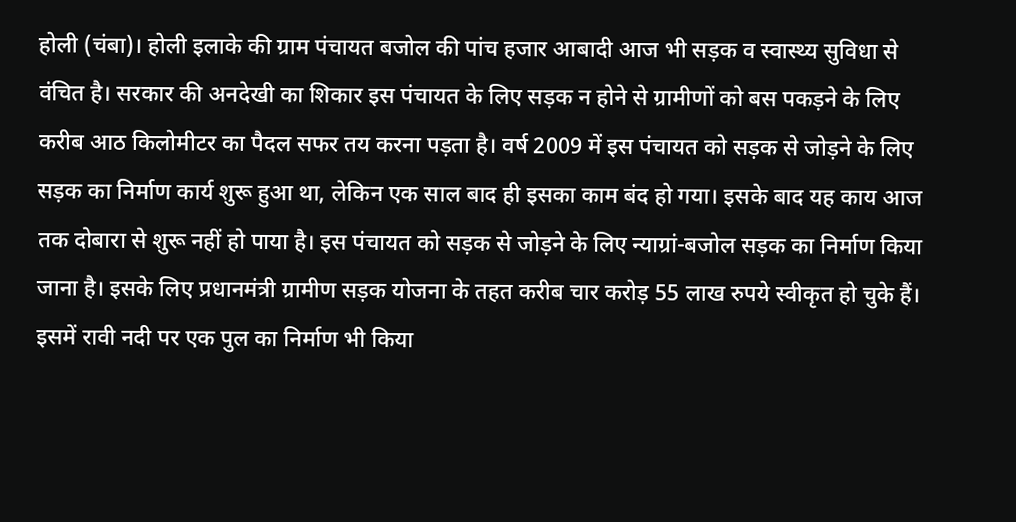होली (चंबा)। होली इलाके की ग्राम पंचायत बजोल की पांच हजार आबादी आज भी सड़क व स्वास्थ्य सुविधा से वंचित है। सरकार की अनदेखी का शिकार इस पंचायत के लिए सड़क न होने से ग्रामीणों को बस पकड़ने के लिए करीब आठ किलोमीटर का पैदल सफर तय करना पड़ता है। वर्ष 2009 में इस पंचायत को सड़क से जोड़ने के लिए सड़क का निर्माण कार्य शुरू हुआ था, लेकिन एक साल बाद ही इसका काम बंद हो गया। इसके बाद यह काय आज तक दोबारा से शुरू नहीं हो पाया है। इस पंचायत को सड़क से जोड़ने के लिए न्याग्रां-बजोल सड़क का निर्माण किया जाना है। इसके लिए प्रधानमंत्री ग्रामीण सड़क योजना के तहत करीब चार करोड़ 55 लाख रुपये स्वीकृत हो चुके हैं। इसमें रावी नदी पर एक पुल का निर्माण भी किया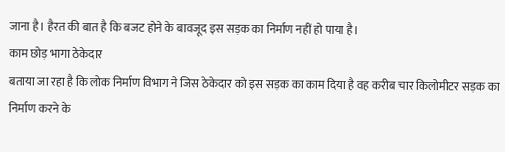जाना है। हैरत की बात है कि बजट होने के बावजूद इस सड़क का निर्माण नहीं हो पाया है।
काम छोड़ भागा ठेकेदार
बताया जा रहा है कि लोक निर्माण विभाग ने जिस ठेकेदार को इस सड़क का काम दिया है वह करीब चार किलोमीटर सड़क का निर्माण करने के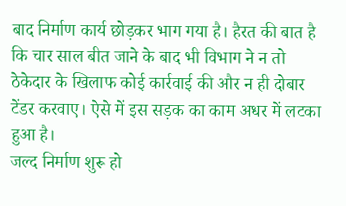बाद निर्माण कार्य छोड़कर भाग गया है। हैरत की बात है कि चार साल बीत जाने के बाद भी विभाग ने न तो ठेकेदार के खिलाफ कोई कार्रवाई की और न ही दोबार टेंडर करवाए। ऐसे में इस सड़क का काम अधर में लटका हुआ है।
जल्द निर्माण शुरू हो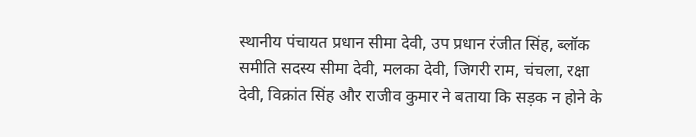स्थानीय पंचायत प्रधान सीमा देवी, उप प्रधान रंजीत सिंह, ब्लॉक समीति सदस्य सीमा देवी, मलका देवी, जिगरी राम, चंचला, रक्षा देवी, विक्रांत सिंह और राजीव कुमार ने बताया कि सड़क न होने के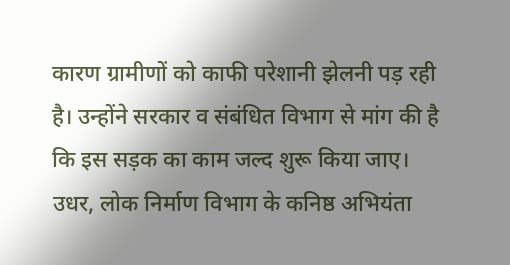कारण ग्रामीणों को काफी परेशानी झेलनी पड़ रही है। उन्होंने सरकार व संबंधित विभाग से मांग की है कि इस सड़क का काम जल्द शुरू किया जाए। उधर, लोक निर्माण विभाग के कनिष्ठ अभियंता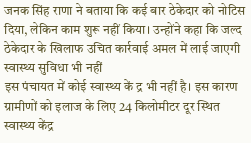जनक सिंह राणा ने बताया कि कई बार ठेकेदार को नोटिस दिया, लेकिन काम शुरू नहीं किया। उन्होंने कहा कि जल्द ठेकेदार के खिलाफ उचित कार्रवाई अमल में लाई जाएगी
स्वास्थ्य सुविधा भी नहीं
इस पंचायत में कोई स्वास्थ्य कें द्र भी नहीं है। इस कारण ग्रामीणों को इलाज के लिए 24 किलोमीटर दूर स्थित स्वास्थ्य केंद्र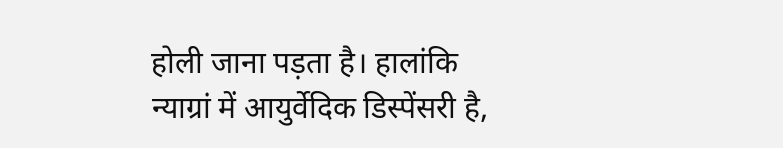होली जाना पड़ता है। हालांकि न्याग्रां में आयुर्वेदिक डिस्पेंसरी है,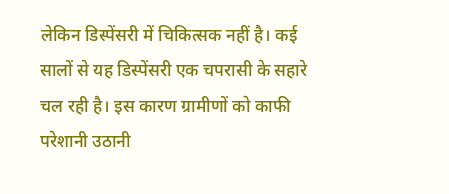लेकिन डिस्पेंसरी में चिकित्सक नहीं है। कई सालों से यह डिस्पेंसरी एक चपरासी के सहारे चल रही है। इस कारण ग्रामीणों को काफी परेशानी उठानी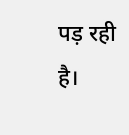पड़ रही है।